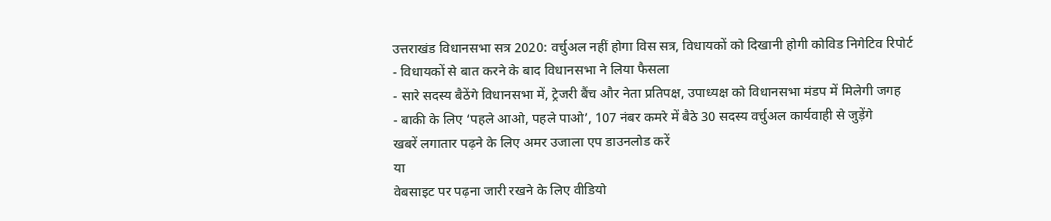उत्तराखंड विधानसभा सत्र 2020: वर्चुअल नहीं होगा विस सत्र, विधायकों को दिखानी होगी कोविड निगेटिव रिपोर्ट
- विधायकों से बात करने के बाद विधानसभा ने लिया फैसला
- सारे सदस्य बैठेंगे विधानसभा में, ट्रेजरी बैंच और नेता प्रतिपक्ष, उपाध्यक्ष को विधानसभा मंडप में मिलेगी जगह
- बाकी के लिए ‘पहले आओ, पहले पाओ’, 107 नंबर कमरे में बैठे 30 सदस्य वर्चुअल कार्यवाही से जुड़ेंगे
खबरें लगातार पढ़ने के लिए अमर उजाला एप डाउनलोड करें
या
वेबसाइट पर पढ़ना जारी रखने के लिए वीडियो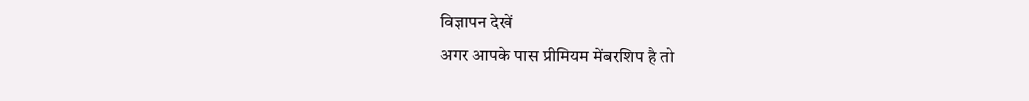विज्ञापन देखें
अगर आपके पास प्रीमियम मेंबरशिप है तो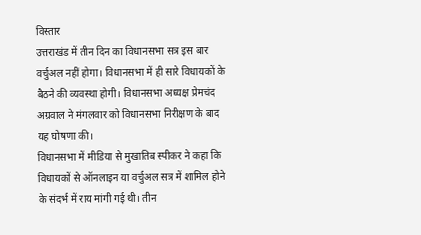विस्तार
उत्तराखंड में तीन दिन का विधानसभा सत्र इस बार वर्चुअल नहीं होगा। विधानसभा में ही सारे विधायकों के बैठने की व्यवस्था होगी। विधानसभा अध्यक्ष प्रेमचंद अग्रवाल ने मंगलवार को विधानसभा निरीक्षण के बाद यह घोषणा की।
विधानसभा में मीडिया से मुखातिब स्पीकर ने कहा कि विधायकों से ऑनलाइन या वर्चुअल सत्र में शामिल होने के संदर्भ में राय मांगी गई थी। तीन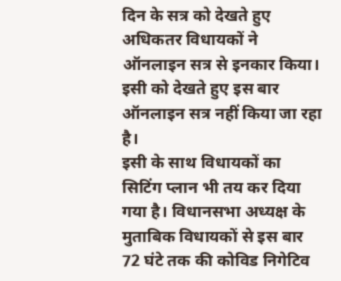दिन के सत्र को देखते हुए अधिकतर विधायकों ने ऑनलाइन सत्र से इनकार किया। इसी को देखते हुए इस बार ऑनलाइन सत्र नहीं किया जा रहा है।
इसी के साथ विधायकों का सिटिंग प्लान भी तय कर दिया गया है। विधानसभा अध्यक्ष के मुताबिक विधायकों से इस बार 72 घंटे तक की कोविड निगेटिव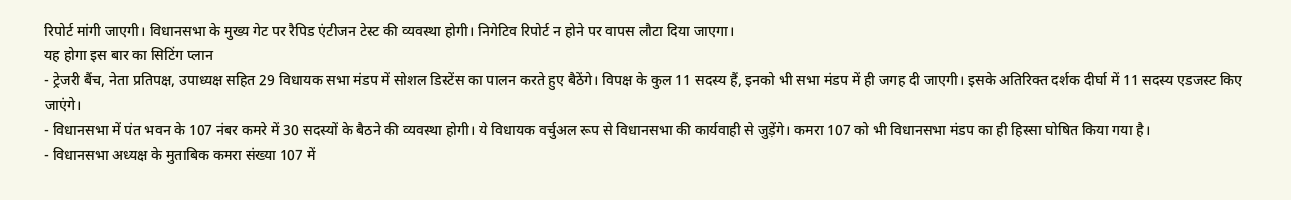रिपोर्ट मांगी जाएगी। विधानसभा के मुख्य गेट पर रैपिड एंटीजन टेस्ट की व्यवस्था होगी। निगेटिव रिपोर्ट न होने पर वापस लौटा दिया जाएगा।
यह होगा इस बार का सिटिंग प्लान
- ट्रेजरी बैंच, नेता प्रतिपक्ष, उपाध्यक्ष सहित 29 विधायक सभा मंडप में सोशल डिस्टेंस का पालन करते हुए बैठेंगे। विपक्ष के कुल 11 सदस्य हैं, इनको भी सभा मंडप में ही जगह दी जाएगी। इसके अतिरिक्त दर्शक दीर्घा में 11 सदस्य एडजस्ट किए जाएंगे।
- विधानसभा में पंत भवन के 107 नंबर कमरे में 30 सदस्यों के बैठने की व्यवस्था होगी। ये विधायक वर्चुअल रूप से विधानसभा की कार्यवाही से जुड़ेंगे। कमरा 107 को भी विधानसभा मंडप का ही हिस्सा घोषित किया गया है।
- विधानसभा अध्यक्ष के मुताबिक कमरा संख्या 107 में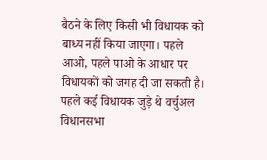बैठने के लिए किसी भी विधायक को बाध्य नहीं किया जाएगा। पहले आओ, पहले पाओ के आधार पर विधायकों को जगह दी जा सकती है।
पहले कई विधायक जुड़े थे वर्चुअल
विधानसभा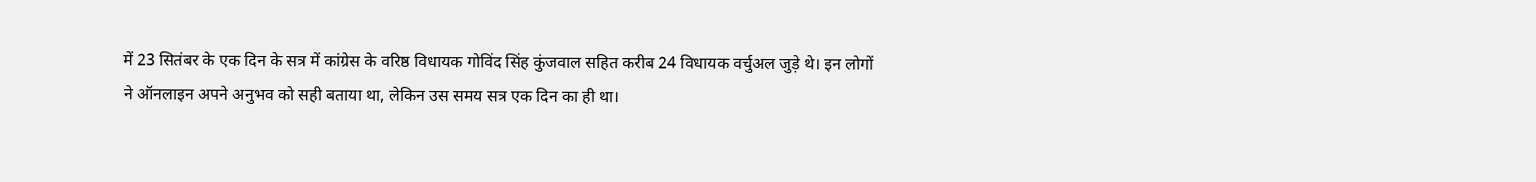में 23 सितंबर के एक दिन के सत्र में कांग्रेस के वरिष्ठ विधायक गोविंद सिंह कुंजवाल सहित करीब 24 विधायक वर्चुअल जुड़े थे। इन लोगों ने ऑनलाइन अपने अनुभव को सही बताया था, लेकिन उस समय सत्र एक दिन का ही था।